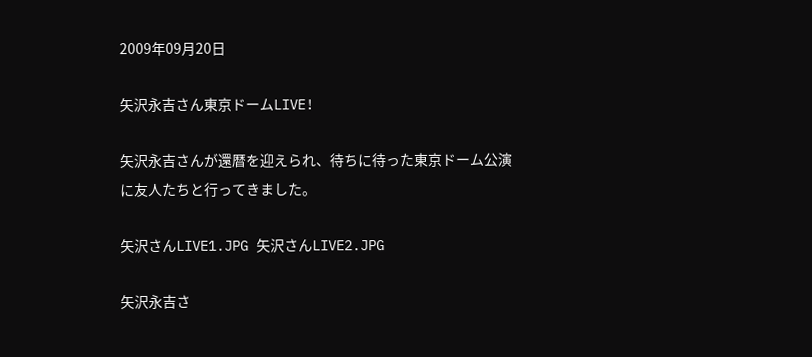2009年09月20日

矢沢永吉さん東京ドームLIVE!

矢沢永吉さんが還暦を迎えられ、待ちに待った東京ドーム公演に友人たちと行ってきました。

矢沢さんLIVE1.JPG 矢沢さんLIVE2.JPG

矢沢永吉さ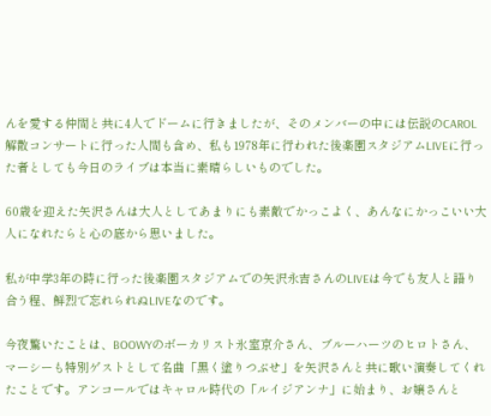んを愛する仲間と共に4人でドームに行きましたが、そのメンバーの中には伝説のCAROL解散コンサートに行った人間も含め、私も1978年に行われた後楽園スタジアムLIVEに行った者としても今日のライブは本当に素晴らしいものでした。

60歳を迎えた矢沢さんは大人としてあまりにも素敵でかっこよく、あんなにかっこいい大人になれたらと心の底から思いました。

私が中学3年の時に行った後楽園スタジアムでの矢沢永吉さんのLIVEは今でも友人と語り合う程、鮮烈で忘れられぬLIVEなのです。

今夜驚いたことは、BOOWYのボーカリスト氷室京介さん、ブルーハーツのヒロトさん、マーシーも特別ゲストとして名曲「黒く塗りつぶせ」を矢沢さんと共に歌い演奏してくれたことです。アンコールではキャロル時代の「ルイジアンナ」に始まり、お嬢さんと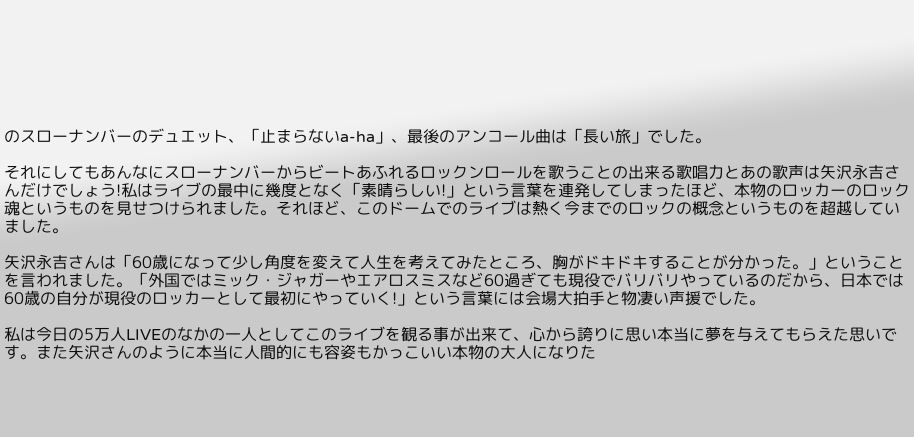のスローナンバーのデュエット、「止まらないa-ha」、最後のアンコール曲は「長い旅」でした。

それにしてもあんなにスローナンバーからビートあふれるロックンロールを歌うことの出来る歌唱力とあの歌声は矢沢永吉さんだけでしょう!私はライブの最中に幾度となく「素晴らしい!」という言葉を連発してしまったほど、本物のロッカーのロック魂というものを見せつけられました。それほど、このドームでのライブは熱く今までのロックの概念というものを超越していました。

矢沢永吉さんは「60歳になって少し角度を変えて人生を考えてみたところ、胸がドキドキすることが分かった。」ということを言われました。「外国ではミック・ジャガーやエアロスミスなど60過ぎても現役でバリバリやっているのだから、日本では60歳の自分が現役のロッカーとして最初にやっていく!」という言葉には会場大拍手と物凄い声援でした。

私は今日の5万人LIVEのなかの一人としてこのライブを観る事が出来て、心から誇りに思い本当に夢を与えてもらえた思いです。また矢沢さんのように本当に人間的にも容姿もかっこいい本物の大人になりた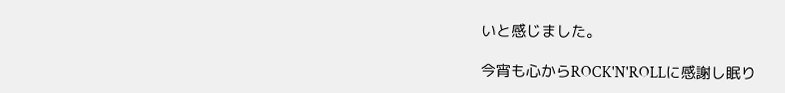いと感じました。

今宵も心からROCK'N'ROLLに感謝し眠り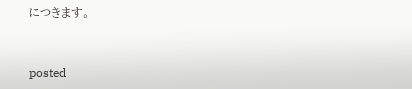につきます。


posted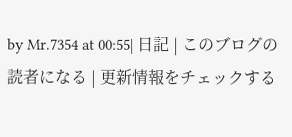by Mr.7354 at 00:55| 日記 | このブログの読者になる | 更新情報をチェックする